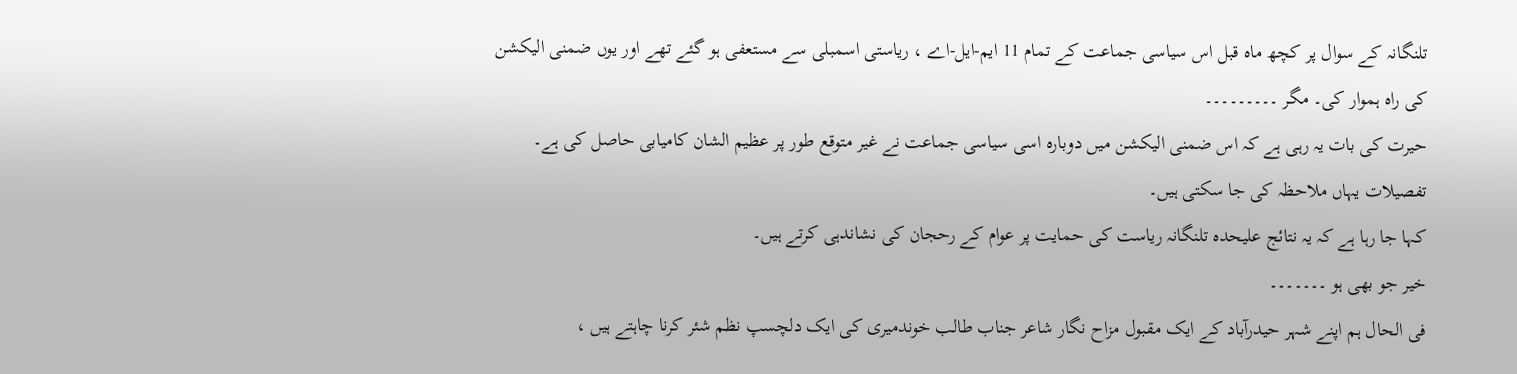تلنگانہ کے سوال پر کچھ ماہ قبل اس سیاسی جماعت کے تمام 11 ایم-ایل-اے ، ریاستی اسمبلی سے مستعفی ہو گئے تھے اور یوں ضمنی الیکشن کی راہ ہموار کی۔ مگر ۔۔۔۔۔۔۔۔۔
حیرت کی بات یہ رہی ہے کہ اس ضمنی الیکشن میں دوبارہ اسی سیاسی جماعت نے غیر متوقع طور پر عظیم الشان کامیابی حاصل کی ہے۔ تفصیلات یہاں ملاحظہ کی جا سکتی ہیں۔
کہا جا رہا ہے کہ یہ نتائج علیحدہ تلنگانہ ریاست کی حمایت پر عوام کے رحجان کی نشاندہی کرتے ہیں۔
خیر جو بھی ہو ۔۔۔۔۔۔۔
فی الحال ہم اپنے شہر حیدرآباد کے ایک مقبول مزاح نگار شاعر جناب طالب خوندمیری کی ایک دلچسپ نظم شئر کرنا چاہتے ہیں ،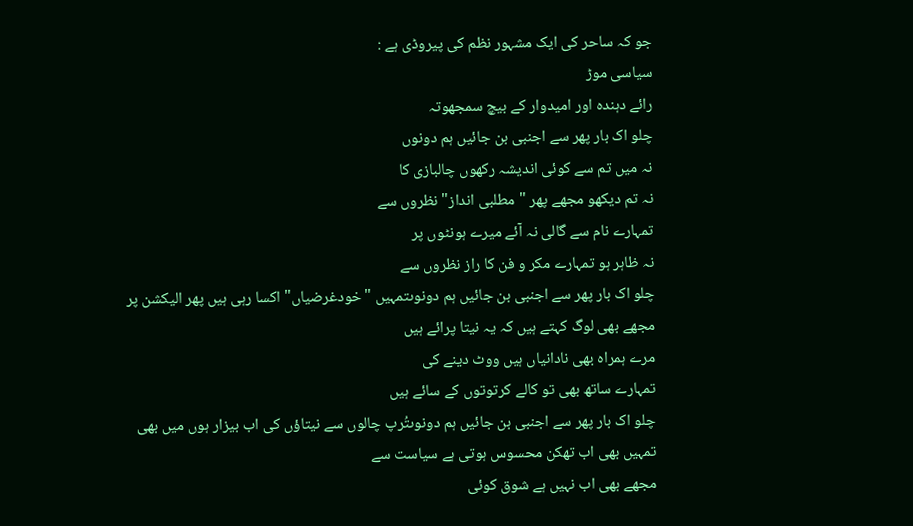جو کہ ساحر کی ایک مشہور نظم کی پیروڈی ہے :
سیاسی موڑ
رائے دہندہ اور امیدوار کے بیچ سمجھوتہ
چلو اک بار پھر سے اجنبی بن جائیں ہم دونوں
نہ میں تم سے کوئی اندیشہ رکھوں چالبازی کا
نہ تم دیکھو مجھے پھر "مطلبی انداز" نظروں سے
تمہارے نام سے گالی نہ آئے میرے ہونٹوں پر
نہ ظاہر ہو تمہارے مکر و فن کا راز نظروں سے
چلو اک بار پھر سے اجنبی بن جائیں ہم دونوںتمہیں "خودغرضیاں" اکسا رہی ہیں پھر الیکشن پر
مجھے بھی لوگ کہتے ہیں کہ یہ نیتا پرائے ہیں
مرے ہمراہ بھی نادانیاں ہیں ووٹ دینے کی
تمہارے ساتھ بھی تو کالے کرتوتوں کے سائے ہیں
چلو اک بار پھر سے اجنبی بن جائیں ہم دونوںتُرپ چالوں سے نیتاؤں کی اب بیزار ہوں میں بھی
تمہیں بھی اب تھکن محسوس ہوتی ہے سیاست سے
مجھے بھی اب نہیں ہے شوق کوئی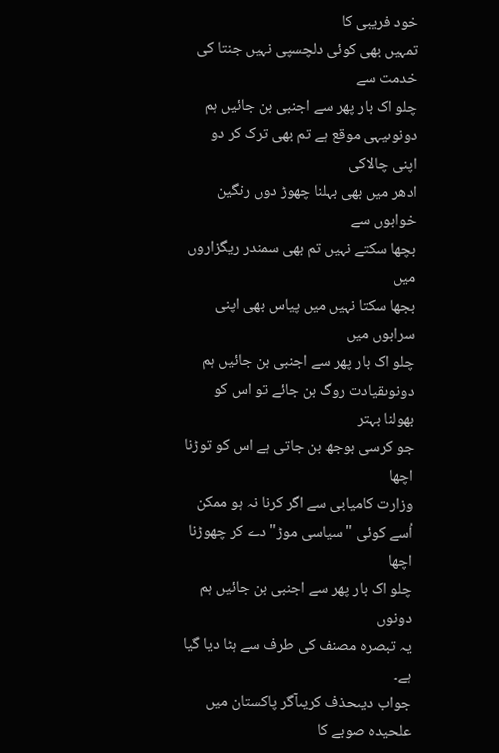خود فریبی کا
تمہیں بھی کوئی دلچسپی نہیں جنتا کی خدمت سے
چلو اک بار پھر سے اجنبی بن جائیں ہم دونوںیہی موقع ہے تم بھی ترک کر دو اپنی چالاکی
ادھر میں بھی بہلنا چھوڑ دوں رنگین خوابوں سے
بچھا سکتے نہیں تم بھی سمندر ریگزاروں میں
بجھا سکتا نہیں میں پیاس بھی اپنی سرابوں میں
چلو اک بار پھر سے اجنبی بن جائیں ہم دونوںقیادت روگ بن جائے تو اس کو بھولنا بہتر
جو کرسی بوجھ بن جاتی ہے اس کو توڑنا اچھا
وزارت کامیابی سے اگر کرنا نہ ہو ممکن
اُسے کوئی "سیاسی موڑ" دے کر چھوڑنا اچھا
چلو اک بار پھر سے اجنبی بن جائیں ہم دونوں
یہ تبصرہ مصنف کی طرف سے ہٹا دیا گیا ہے۔
جواب دیںحذف کریںآگر پاکستان میں علحیدہ صوبے کا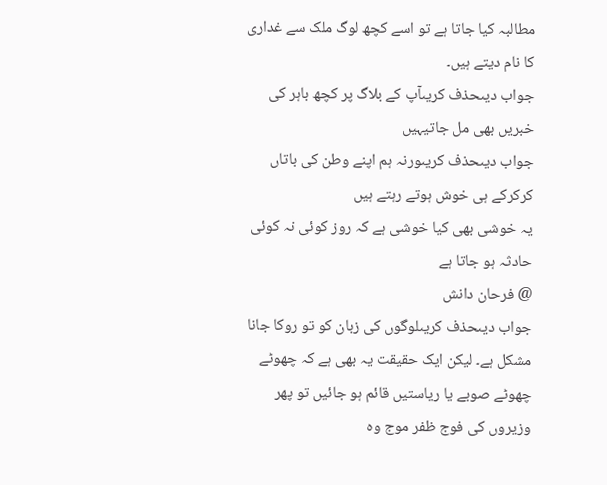مطالبہ کیا جاتا ہے تو اسے کچھ لوگ ملک سے غداری کا نام دیتے ہیں۔
جواب دیںحذف کریںآپ کے بلاگ پر کچھ باہر کی خبریں بھی مل جاتیہیں
جواب دیںحذف کریںورنہ ہم اپنے وطن کی باتاں کرکرکے ہی خوش ہوتے رہتے ہیں
یہ خوشی بھی کیا خوشی ہے کہ روز کوئی نہ کوئی حادثہ ہو جاتا ہے
@ فرحان دانش
جواب دیںحذف کریںلوگوں کی زبان کو تو روکا جانا مشکل ہے۔ لیکن ایک حقیقت یہ بھی ہے کہ چھوٹے چھوٹے صوبے یا ریاستیں قائم ہو جائیں تو پھر وزیروں کی فوج ظفر موج وہ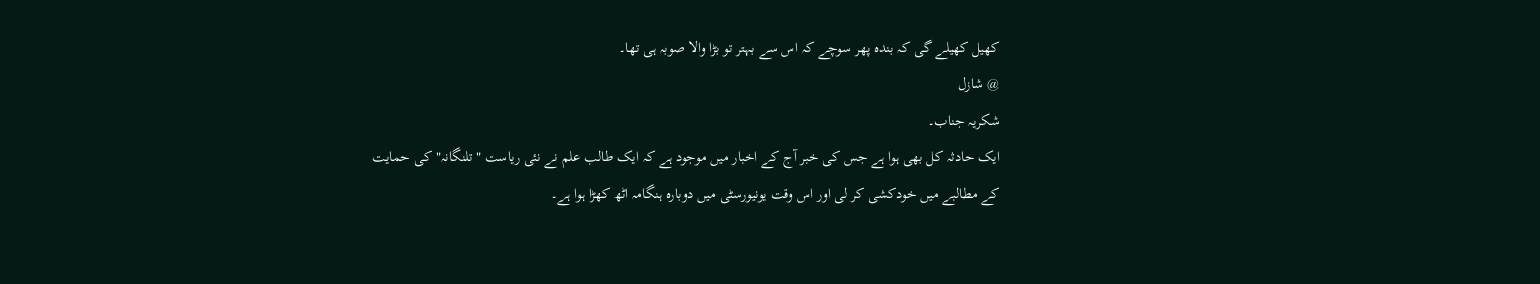کھیل کھیلے گی کہ بندہ پھر سوچے کہ اس سے بہتر تو بڑا والا صوبہ ہی تھا۔
@ شازل
شکریہ جناب۔
ایک حادثہ کل بھی ہوا ہے جس کی خبر آج کے اخبار میں موجود ہے کہ ایک طالب علم نے نئی ریاست "تلنگانہ" کی حمایت کے مطالبے میں خودکشی کر لی اور اس وقت یونیورسٹی میں دوبارہ ہنگامہ اٹھ کھڑا ہوا ہے۔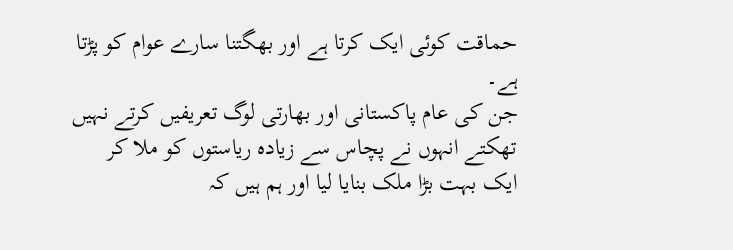حماقت کوئی ایک کرتا ہے اور بھگتنا سارے عوام کو پڑتا ہے۔
جن کی عام پاکستانی اور بھارتی لوگ تعريفيں کرتے نہيں تھکتے انہوں نے پچاس سے زيادہ رياستوں کو ملا کر ايک بہت بڑا ملک بنايا ليا اور ہم ہيں کہ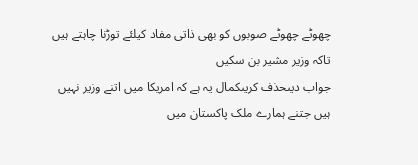چھوٹے چھوٹے صوبوں کو بھی ذاتی مفاد کيلئے توڑنا چاہتے ہيں تاکہ وزير مشير بن سکيں
جواب دیںحذف کریںکمال يہ ہے کہ امريکا ميں اتنے وزير نہيں ہيں جتنے ہمارے ملک پاکستان ميں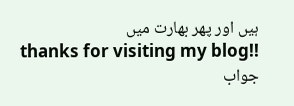ہيں اور پھر بھارت ميں
thanks for visiting my blog!!
جواب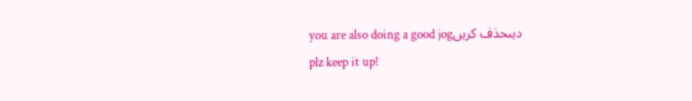دیںحذف کریںyou are also doing a good jog
plz keep it up!